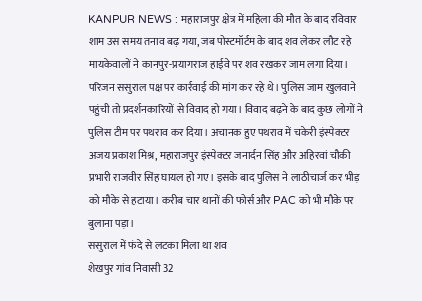KANPUR NEWS : महाराजपुर क्षेत्र में महिला की मौत के बाद रविवार शाम उस समय तनाव बढ़ गया, जब पोस्टमॉर्टम के बाद शव लेकर लौट रहे मायकेवालों ने कानपुर-प्रयागराज हाईवे पर शव रखकर जाम लगा दिया। परिजन ससुराल पक्ष पर कार्रवाई की मांग कर रहे थे। पुलिस जाम खुलवाने पहुंची तो प्रदर्शनकारियों से विवाद हो गया। विवाद बढ़ने के बाद कुछ लोगों ने पुलिस टीम पर पथराव कर दिया। अचानक हुए पथराव में चकेरी इंस्पेक्टर अजय प्रकाश मिश्र, महाराजपुर इंस्पेक्टर जनार्दन सिंह और अहिरवां चौकी प्रभारी राजवीर सिंह घायल हो गए। इसके बाद पुलिस ने लाठीचार्ज कर भीड़ को मौके से हटाया। करीब चार थानों की फोर्स और PAC को भी मौके पर बुलाना पड़ा।
ससुराल में फंदे से लटका मिला था शव
शेखपुर गांव निवासी 32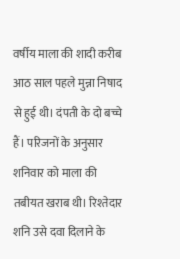वर्षीय माला की शादी करीब आठ साल पहले मुन्ना निषाद से हुई थी। दंपती के दो बच्चे हैं। परिजनों के अनुसार शनिवार को माला की तबीयत खराब थी। रिश्तेदार शनि उसे दवा दिलाने के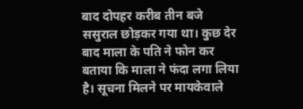बाद दोपहर करीब तीन बजे ससुराल छोड़कर गया था। कुछ देर बाद माला के पति ने फोन कर बताया कि माला ने फंदा लगा लिया है। सूचना मिलने पर मायकेवाले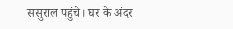ससुराल पहुंचे। घर के अंदर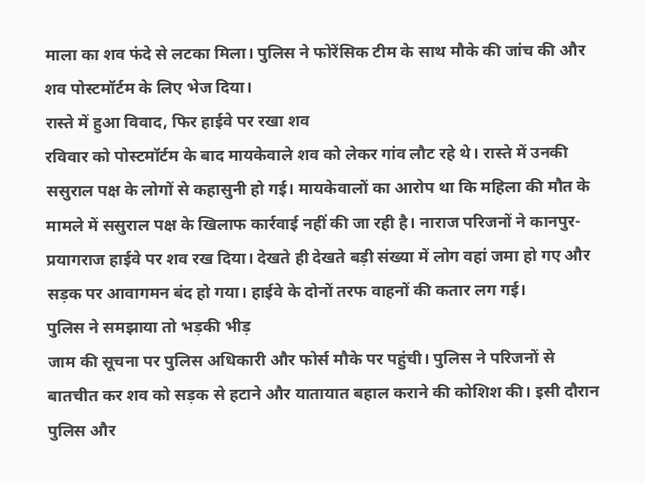माला का शव फंदे से लटका मिला। पुलिस ने फोरेंसिक टीम के साथ मौके की जांच की और शव पोस्टमॉर्टम के लिए भेज दिया।
रास्ते में हुआ विवाद, फिर हाईवे पर रखा शव
रविवार को पोस्टमॉर्टम के बाद मायकेवाले शव को लेकर गांव लौट रहे थे। रास्ते में उनकी ससुराल पक्ष के लोगों से कहासुनी हो गई। मायकेवालों का आरोप था कि महिला की मौत के मामले में ससुराल पक्ष के खिलाफ कार्रवाई नहीं की जा रही है। नाराज परिजनों ने कानपुर-प्रयागराज हाईवे पर शव रख दिया। देखते ही देखते बड़ी संख्या में लोग वहां जमा हो गए और सड़क पर आवागमन बंद हो गया। हाईवे के दोनों तरफ वाहनों की कतार लग गई।
पुलिस ने समझाया तो भड़की भीड़
जाम की सूचना पर पुलिस अधिकारी और फोर्स मौके पर पहुंची। पुलिस ने परिजनों से बातचीत कर शव को सड़क से हटाने और यातायात बहाल कराने की कोशिश की। इसी दौरान पुलिस और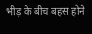भीड़ के बीच बहस होने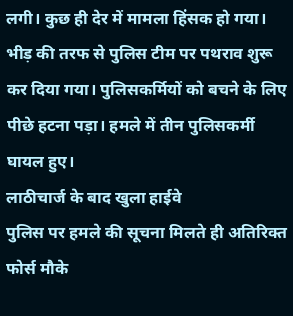लगी। कुछ ही देर में मामला हिंसक हो गया। भीड़ की तरफ से पुलिस टीम पर पथराव शुरू कर दिया गया। पुलिसकर्मियों को बचने के लिए पीछे हटना पड़ा। हमले में तीन पुलिसकर्मी घायल हुए।
लाठीचार्ज के बाद खुला हाईवे
पुलिस पर हमले की सूचना मिलते ही अतिरिक्त फोर्स मौके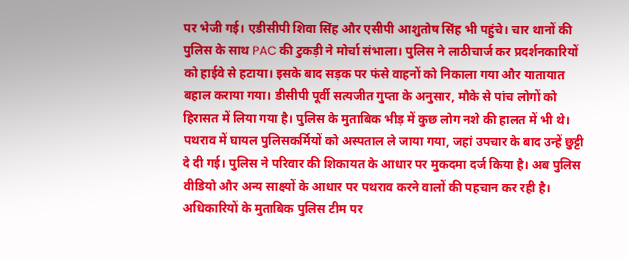पर भेजी गई। एडीसीपी शिवा सिंह और एसीपी आशुतोष सिंह भी पहुंचे। चार थानों की पुलिस के साथ PAC की टुकड़ी ने मोर्चा संभाला। पुलिस ने लाठीचार्ज कर प्रदर्शनकारियों को हाईवे से हटाया। इसके बाद सड़क पर फंसे वाहनों को निकाला गया और यातायात बहाल कराया गया। डीसीपी पूर्वी सत्यजीत गुप्ता के अनुसार, मौके से पांच लोगों को हिरासत में लिया गया है। पुलिस के मुताबिक भीड़ में कुछ लोग नशे की हालत में भी थे। पथराव में घायल पुलिसकर्मियों को अस्पताल ले जाया गया, जहां उपचार के बाद उन्हें छुट्टी दे दी गई। पुलिस ने परिवार की शिकायत के आधार पर मुकदमा दर्ज किया है। अब पुलिस वीडियो और अन्य साक्ष्यों के आधार पर पथराव करने वालों की पहचान कर रही है। अधिकारियों के मुताबिक पुलिस टीम पर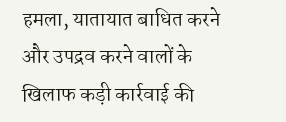हमला, यातायात बाधित करने और उपद्रव करने वालों के खिलाफ कड़ी कार्रवाई की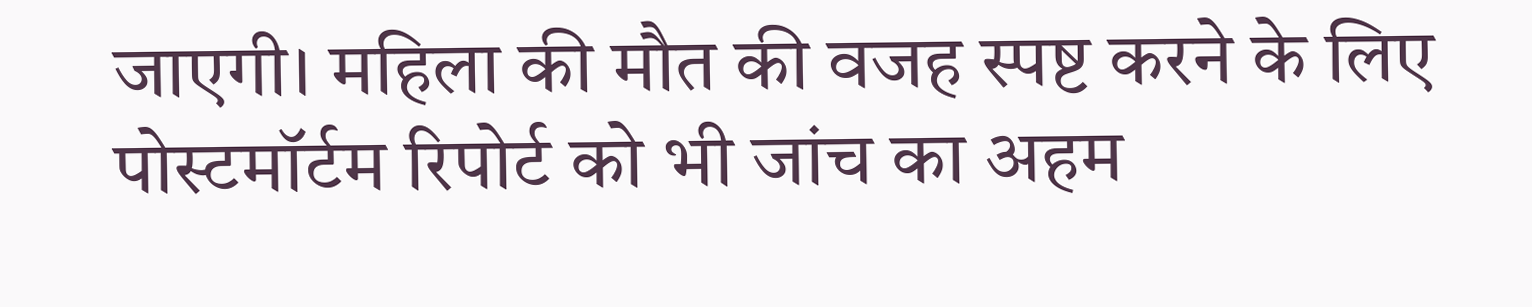जाएगी। महिला की मौत की वजह स्पष्ट करने के लिए पोस्टमॉर्टम रिपोर्ट को भी जांच का अहम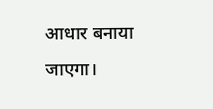आधार बनाया जाएगा।